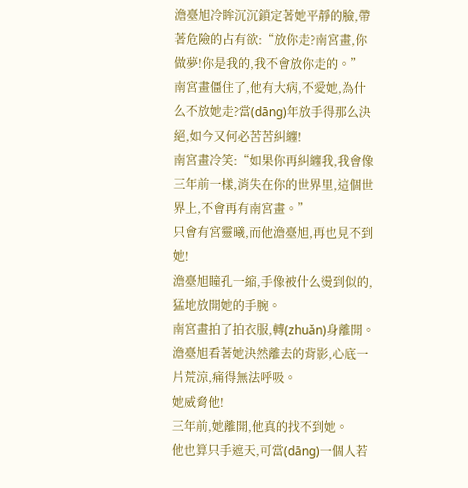澹臺旭冷眸沉沉鎖定著她平靜的臉,帶著危險的占有欲:“放你走?南宮畫,你做夢!你是我的,我不會放你走的。”
南宮畫僵住了,他有大病,不愛她,為什么不放她走?當(dāng)年放手得那么決絕,如今又何必苦苦糾纏!
南宮畫冷笑:“如果你再糾纏我,我會像三年前一樣,消失在你的世界里,這個世界上,不會再有南宮畫。”
只會有宮靈曦,而他澹臺旭,再也見不到她!
澹臺旭瞳孔一縮,手像被什么燙到似的,猛地放開她的手腕。
南宮畫拍了拍衣服,轉(zhuǎn)身離開。
澹臺旭看著她決然離去的背影,心底一片荒涼,痛得無法呼吸。
她威脅他!
三年前,她離開,他真的找不到她。
他也算只手遮天,可當(dāng)一個人若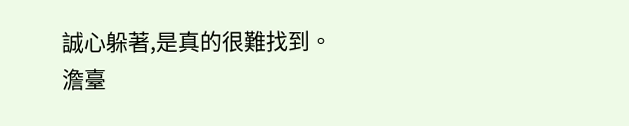誠心躲著,是真的很難找到。
澹臺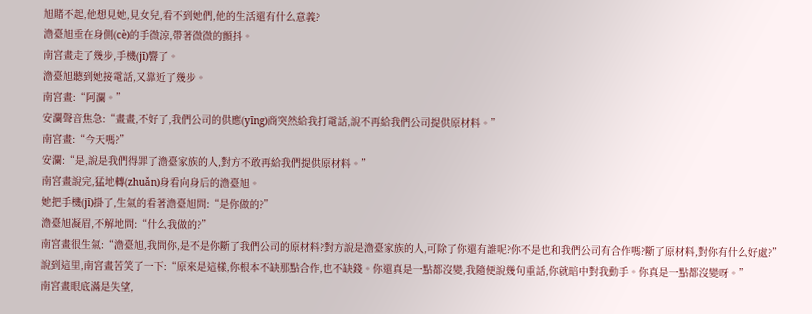旭賭不起,他想見她,見女兒,看不到她們,他的生活還有什么意義?
澹臺旭垂在身側(cè)的手微涼,帶著微微的顫抖。
南宮畫走了幾步,手機(jī)響了。
澹臺旭聽到她接電話,又靠近了幾步。
南宮畫:“阿瀾。”
安瀾聲音焦急:“畫畫,不好了,我們公司的供應(yīng)商突然給我打電話,說不再給我們公司提供原材料。”
南宮畫:“今天嗎?”
安瀾:“是,說是我們得罪了澹臺家族的人,對方不敢再給我們提供原材料。”
南宮畫說完,猛地轉(zhuǎn)身看向身后的澹臺旭。
她把手機(jī)掛了,生氣的看著澹臺旭問:“是你做的?”
澹臺旭凝眉,不解地問:“什么我做的?”
南宮畫很生氣:“澹臺旭,我問你,是不是你斷了我們公司的原材料?對方說是澹臺家族的人,可除了你還有誰呢?你不是也和我們公司有合作嗎?斷了原材料,對你有什么好處?”
說到這里,南宮畫苦笑了一下:“原來是這樣,你根本不缺那點合作,也不缺錢。你還真是一點都沒變,我隨便說幾句重話,你就暗中對我動手。你真是一點都沒變呀。”
南宮畫眼底滿是失望,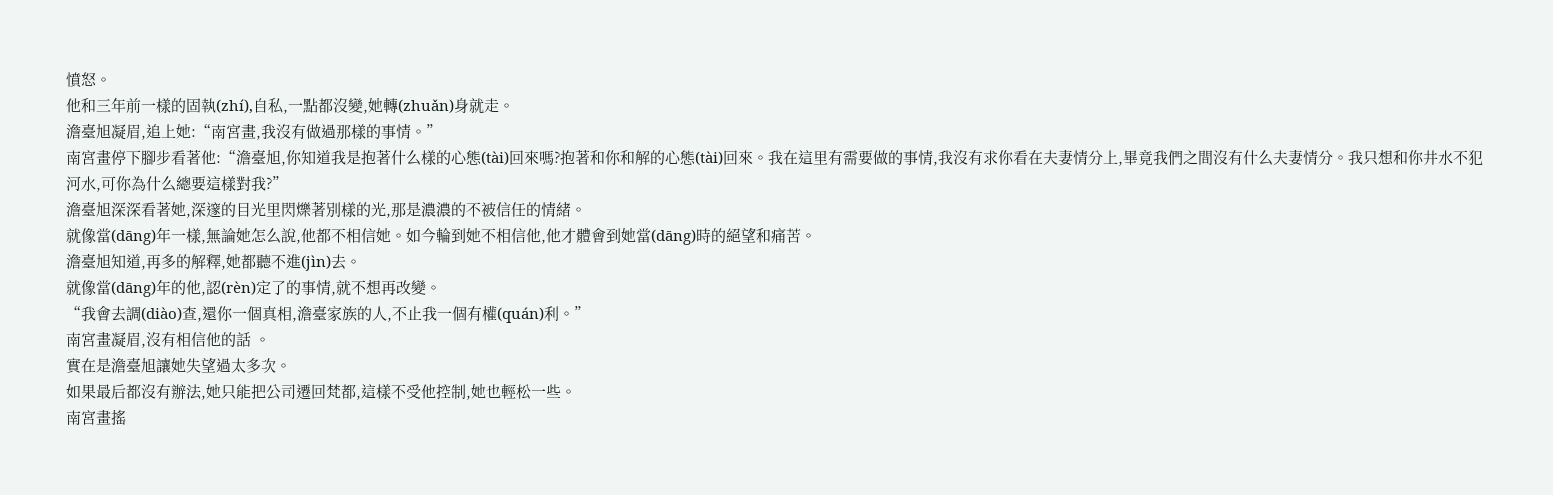憤怒。
他和三年前一樣的固執(zhí),自私,一點都沒變,她轉(zhuǎn)身就走。
澹臺旭凝眉,追上她:“南宮畫,我沒有做過那樣的事情。”
南宮畫停下腳步看著他:“澹臺旭,你知道我是抱著什么樣的心態(tài)回來嗎?抱著和你和解的心態(tài)回來。我在這里有需要做的事情,我沒有求你看在夫妻情分上,畢竟我們之間沒有什么夫妻情分。我只想和你井水不犯河水,可你為什么總要這樣對我?”
澹臺旭深深看著她,深邃的目光里閃爍著別樣的光,那是濃濃的不被信任的情緒。
就像當(dāng)年一樣,無論她怎么說,他都不相信她。如今輪到她不相信他,他才體會到她當(dāng)時的絕望和痛苦。
澹臺旭知道,再多的解釋,她都聽不進(jìn)去。
就像當(dāng)年的他,認(rèn)定了的事情,就不想再改變。
“我會去調(diào)查,還你一個真相,澹臺家族的人,不止我一個有權(quán)利。”
南宮畫凝眉,沒有相信他的話 。
實在是澹臺旭讓她失望過太多次。
如果最后都沒有辦法,她只能把公司遷回梵都,這樣不受他控制,她也輕松一些。
南宮畫搖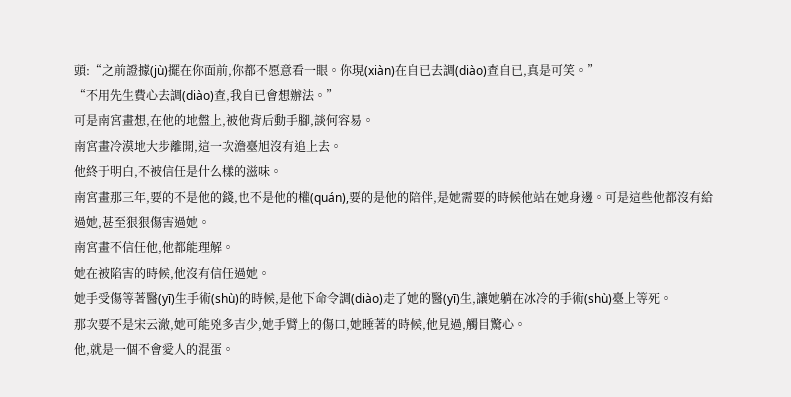頭:“之前證據(jù)擺在你面前,你都不愿意看一眼。你現(xiàn)在自已去調(diào)查自已,真是可笑。”
“不用先生費心去調(diào)查,我自已會想辦法。”
可是南宮畫想,在他的地盤上,被他背后動手腳,談何容易。
南宮畫冷漠地大步離開,這一次澹臺旭沒有追上去。
他終于明白,不被信任是什么樣的滋味。
南宮畫那三年,要的不是他的錢,也不是他的權(quán),要的是他的陪伴,是她需要的時候他站在她身邊。可是這些他都沒有給過她,甚至狠狠傷害過她。
南宮畫不信任他,他都能理解。
她在被陷害的時候,他沒有信任過她。
她手受傷等著醫(yī)生手術(shù)的時候,是他下命令調(diào)走了她的醫(yī)生,讓她躺在冰冷的手術(shù)臺上等死。
那次要不是宋云澈,她可能兇多吉少,她手臂上的傷口,她睡著的時候,他見過,觸目驚心。
他,就是一個不會愛人的混蛋。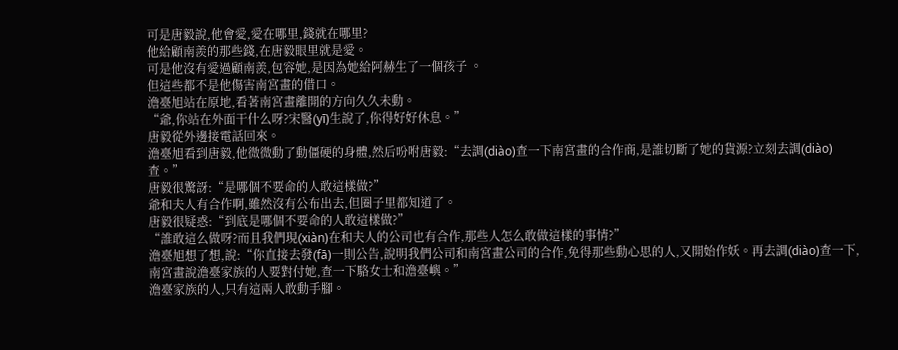可是唐毅說,他會愛,愛在哪里,錢就在哪里?
他給顧南羨的那些錢,在唐毅眼里就是愛。
可是他沒有愛過顧南羨,包容她,是因為她給阿赫生了一個孩子 。
但這些都不是他傷害南宮畫的借口。
澹臺旭站在原地,看著南宮畫離開的方向久久未動。
“爺,你站在外面干什么呀?宋醫(yī)生說了,你得好好休息。”
唐毅從外邊接電話回來。
澹臺旭看到唐毅,他微微動了動僵硬的身體,然后吩咐唐毅:“去調(diào)查一下南宮畫的合作商,是誰切斷了她的貨源?立刻去調(diào)查。”
唐毅很驚訝:“是哪個不要命的人敢這樣做?”
爺和夫人有合作啊,雖然沒有公布出去,但圈子里都知道了。
唐毅很疑惑:“到底是哪個不要命的人敢這樣做?”
“誰敢這么做呀?而且我們現(xiàn)在和夫人的公司也有合作,那些人怎么敢做這樣的事情?”
澹臺旭想了想,說:“你直接去發(fā)一則公告,說明我們公司和南宮畫公司的合作,免得那些動心思的人,又開始作妖。再去調(diào)查一下,南宮畫說澹臺家族的人要對付她,查一下駱女士和澹臺嶼。”
澹臺家族的人,只有這兩人敢動手腳。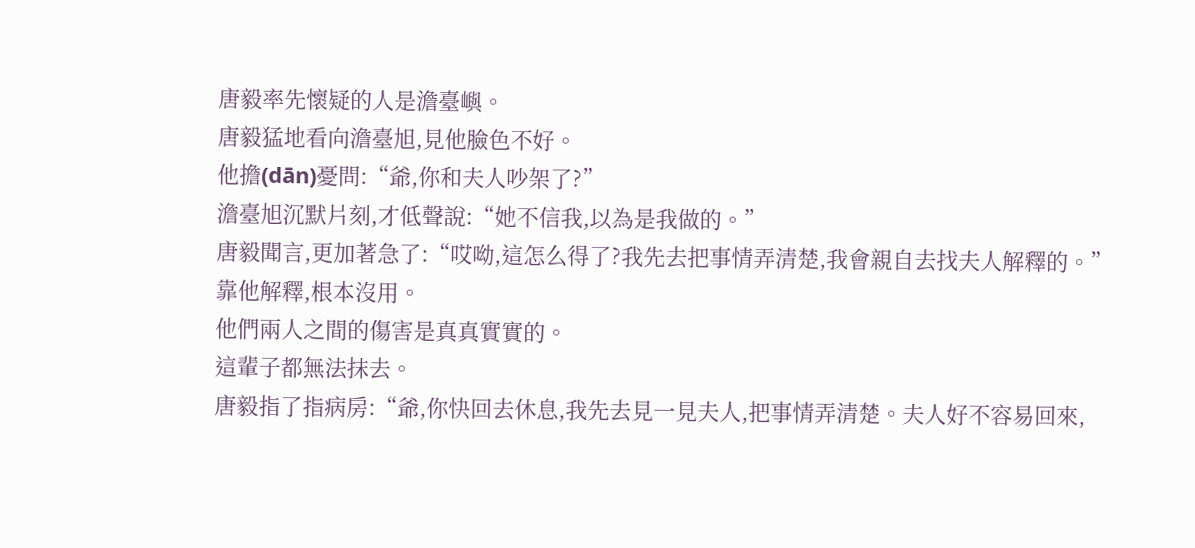唐毅率先懷疑的人是澹臺嶼。
唐毅猛地看向澹臺旭,見他臉色不好。
他擔(dān)憂問:“爺,你和夫人吵架了?”
澹臺旭沉默片刻,才低聲說:“她不信我,以為是我做的。”
唐毅聞言,更加著急了:“哎呦,這怎么得了?我先去把事情弄清楚,我會親自去找夫人解釋的。”
靠他解釋,根本沒用。
他們兩人之間的傷害是真真實實的。
這輩子都無法抹去。
唐毅指了指病房:“爺,你快回去休息,我先去見一見夫人,把事情弄清楚。夫人好不容易回來,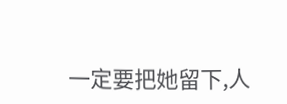一定要把她留下,人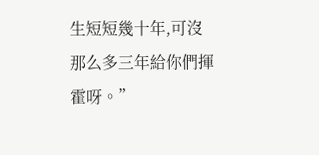生短短幾十年,可沒那么多三年給你們揮霍呀。”